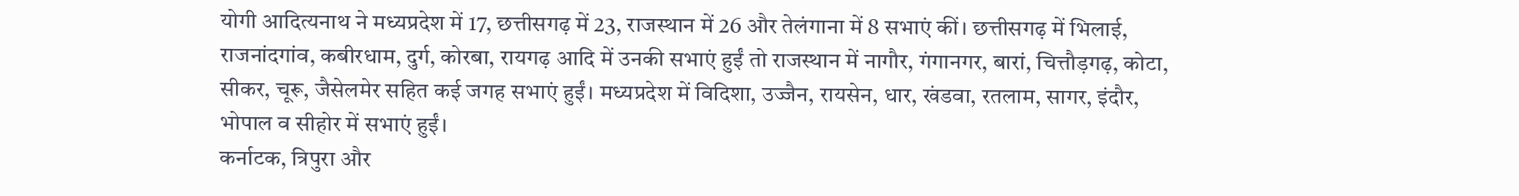योगी आदित्यनाथ ने मध्यप्रदेश में 17, छत्तीसगढ़ में 23, राजस्थान में 26 और तेलंगाना में 8 सभाएं कीं। छत्तीसगढ़ में भिलाई, राजनांदगांव, कबीरधाम, दुर्ग, कोरबा, रायगढ़ आदि में उनकी सभाएं हुईं तो राजस्थान में नागौर, गंगानगर, बारां, चित्तौड़गढ़, कोटा, सीकर, चूरू, जैसेलमेर सहित कई जगह सभाएं हुईं। मध्यप्रदेश में विदिशा, उज्जैन, रायसेन, धार, खंडवा, रतलाम, सागर, इंदौर, भोपाल व सीहोर में सभाएं हुईं।
कर्नाटक, त्रिपुरा और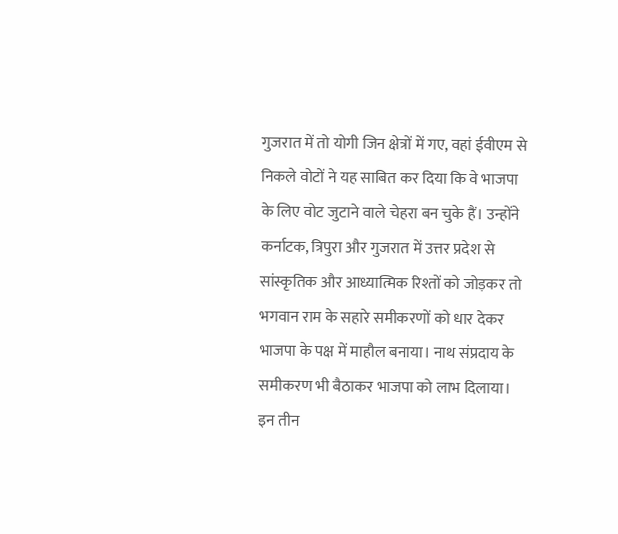गुजरात में तो योगी जिन क्षेत्रों में गए, वहां ईवीएम से निकले वोटों ने यह साबित कर दिया कि वे भाजपा के लिए वोट जुटाने वाले चेहरा बन चुके हैं। उन्होंने कर्नाटक, त्रिपुरा और गुजरात में उत्तर प्रदेश से सांस्कृतिक और आध्यात्मिक रिश्तों को जोड़कर तो भगवान राम के सहारे समीकरणों को धार देकर भाजपा के पक्ष में माहौल बनाया। नाथ संप्रदाय के समीकरण भी बैठाकर भाजपा को लाभ दिलाया। इन तीन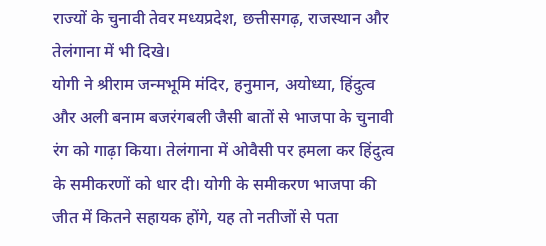राज्यों के चुनावी तेवर मध्यप्रदेश, छत्तीसगढ़, राजस्थान और तेलंगाना में भी दिखे।
योगी ने श्रीराम जन्मभूमि मंदिर, हनुमान, अयोध्या, हिंदुत्व और अली बनाम बजरंगबली जैसी बातों से भाजपा के चुनावी रंग को गाढ़ा किया। तेलंगाना में ओवैसी पर हमला कर हिंदुत्व के समीकरणों को धार दी। योगी के समीकरण भाजपा की जीत में कितने सहायक होंगे, यह तो नतीजों से पता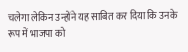चलेगा लेकिन उन्होंने यह साबित कर दिया कि उनके रूप में भाजपा को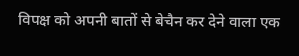विपक्ष को अपनी बातों से बेचैन कर देने वाला एक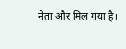नेता और मिल गया है।